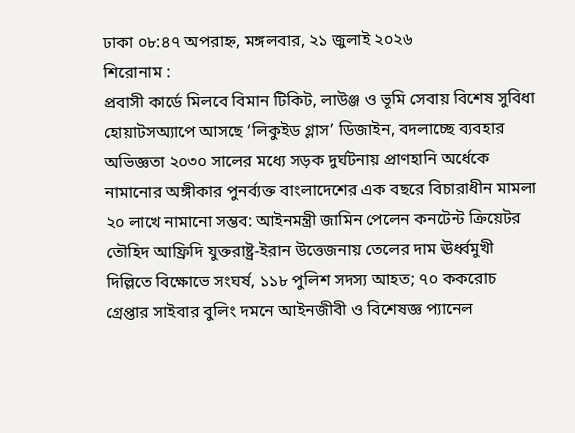ঢাকা ০৮:৪৭ অপরাহ্ন, মঙ্গলবার, ২১ জুলাই ২০২৬
শিরোনাম :
প্রবাসী কার্ডে মিলবে বিমান টিকিট, লাউঞ্জ ও ভূমি সেবায় বিশেষ সুবিধা হোয়াটসঅ্যাপে আসছে ‘লিকুইড গ্লাস’ ডিজাইন, বদলাচ্ছে ব্যবহার অভিজ্ঞতা ২০৩০ সালের মধ্যে সড়ক দুর্ঘটনায় প্রাণহানি অর্ধেকে নামানোর অঙ্গীকার পুনর্ব্যক্ত বাংলাদেশের এক বছরে বিচারাধীন মামলা ২০ লাখে নামানো সম্ভব: আইনমন্ত্রী জামিন পেলেন কনটেন্ট ক্রিয়েটর তৌহিদ আফ্রিদি যুক্তরাষ্ট্র-ইরান উত্তেজনায় তেলের দাম ঊর্ধ্বমুখী দিল্লিতে বিক্ষোভে সংঘর্ষ, ১১৮ পুলিশ সদস্য আহত; ৭০ ককরোচ গ্রেপ্তার সাইবার বুলিং দমনে আইনজীবী ও বিশেষজ্ঞ প্যানেল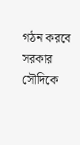গঠন করবে সরকার সৌদিকে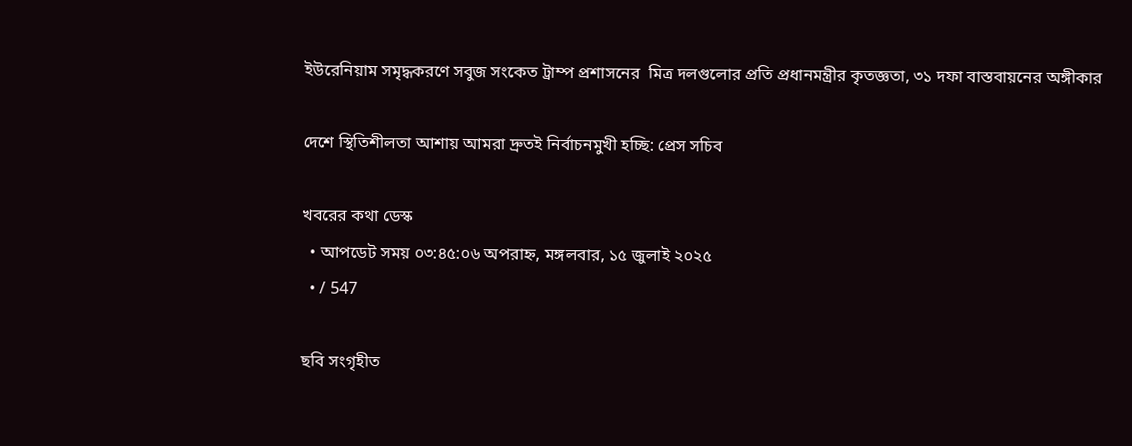ইউরেনিয়াম সমৃদ্ধকরণে সবুজ সংকেত ট্রাম্প প্রশাসনের  মিত্র দলগুলোর প্রতি প্রধানমন্ত্রীর কৃতজ্ঞতা, ৩১ দফা বাস্তবায়নের অঙ্গীকার

দেশে স্থিতিশীলতা আশায় আমরা দ্রুতই নির্বাচনমুখী হচ্ছি: প্রেস সচিব

খবরের কথা ডেস্ক
  • আপডেট সময় ০৩:৪৫:০৬ অপরাহ্ন, মঙ্গলবার, ১৫ জুলাই ২০২৫
  • / 547

ছবি সংগৃহীত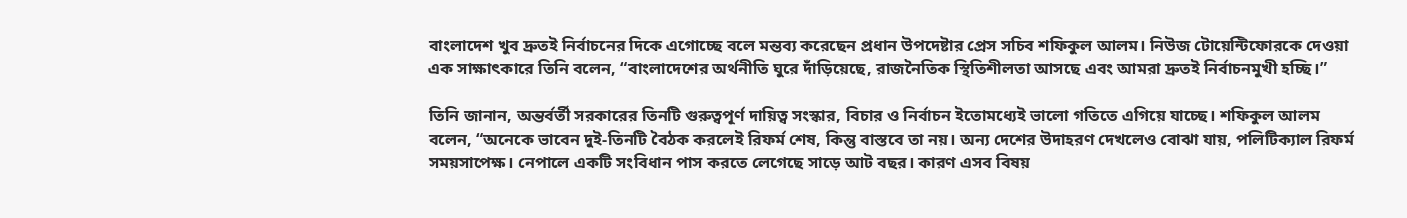বাংলাদেশ খুব দ্রুতই নির্বাচনের দিকে এগোচ্ছে বলে মন্তব্য করেছেন প্রধান উপদেষ্টার প্রেস সচিব শফিকুল আলম। নিউজ টোয়েন্টিফোরকে দেওয়া এক সাক্ষাৎকারে তিনি বলেন, “বাংলাদেশের অর্থনীতি ঘুরে দাঁড়িয়েছে, রাজনৈতিক স্থিতিশীলতা আসছে এবং আমরা দ্রুতই নির্বাচনমুখী হচ্ছি।”

তিনি জানান, অন্তর্বর্তী সরকারের তিনটি গুরুত্বপূর্ণ দায়িত্ব সংস্কার, বিচার ও নির্বাচন ইতোমধ্যেই ভালো গতিতে এগিয়ে যাচ্ছে। শফিকুল আলম বলেন, “অনেকে ভাবেন দুই-তিনটি বৈঠক করলেই রিফর্ম শেষ, কিন্তু বাস্তবে তা নয়। অন্য দেশের উদাহরণ দেখলেও বোঝা যায়, পলিটিক্যাল রিফর্ম সময়সাপেক্ষ। নেপালে একটি সংবিধান পাস করতে লেগেছে সাড়ে আট বছর। কারণ এসব বিষয়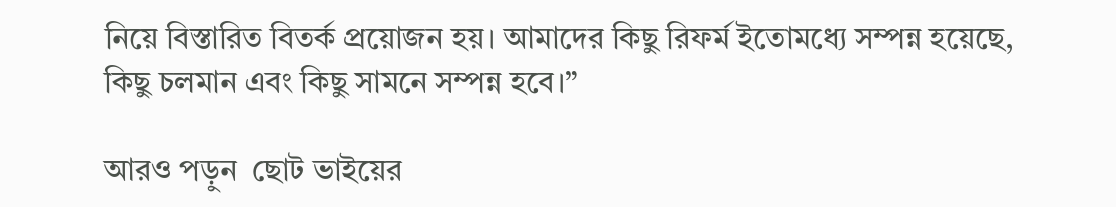নিয়ে বিস্তারিত বিতর্ক প্রয়োজন হয়। আমাদের কিছু রিফর্ম ইতোমধ্যে সম্পন্ন হয়েছে, কিছু চলমান এবং কিছু সামনে সম্পন্ন হবে।”

আরও পড়ুন  ছোট ভাইয়ের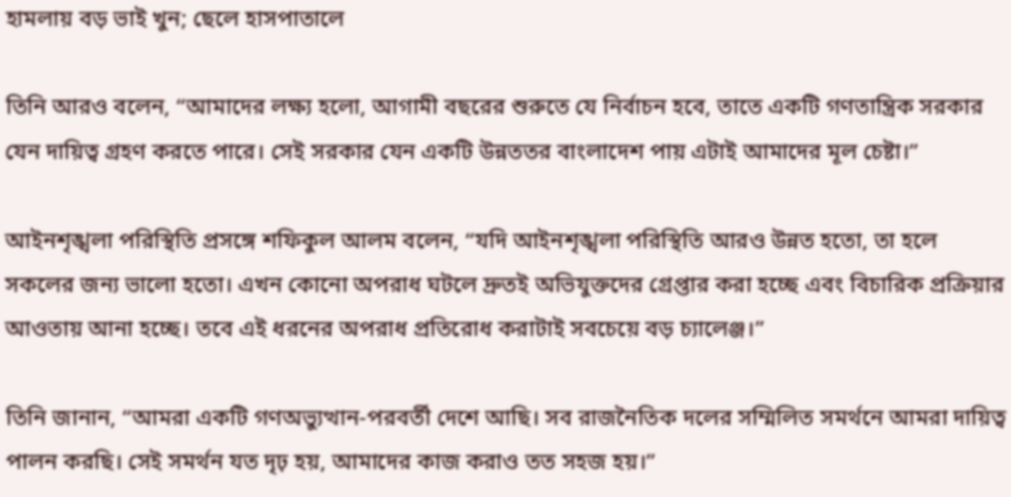হামলায় বড় ভাই খুন; ছেলে হাসপাতালে

তিনি আরও বলেন, “আমাদের লক্ষ্য হলো, আগামী বছরের শুরুতে যে নির্বাচন হবে, তাতে একটি গণতান্ত্রিক সরকার যেন দায়িত্ব গ্রহণ করতে পারে। সেই সরকার যেন একটি উন্নততর বাংলাদেশ পায় এটাই আমাদের মূল চেষ্টা।”

আইনশৃঙ্খলা পরিস্থিতি প্রসঙ্গে শফিকুল আলম বলেন, “যদি আইনশৃঙ্খলা পরিস্থিতি আরও উন্নত হতো, তা হলে সকলের জন্য ভালো হতো। এখন কোনো অপরাধ ঘটলে দ্রুতই অভিযুক্তদের গ্রেপ্তার করা হচ্ছে এবং বিচারিক প্রক্রিয়ার আওতায় আনা হচ্ছে। তবে এই ধরনের অপরাধ প্রতিরোধ করাটাই সবচেয়ে বড় চ্যালেঞ্জ।”

তিনি জানান, “আমরা একটি গণঅভ্যুত্থান-পরবর্তী দেশে আছি। সব রাজনৈতিক দলের সম্মিলিত সমর্থনে আমরা দায়িত্ব পালন করছি। সেই সমর্থন যত দৃঢ় হয়, আমাদের কাজ করাও তত সহজ হয়।”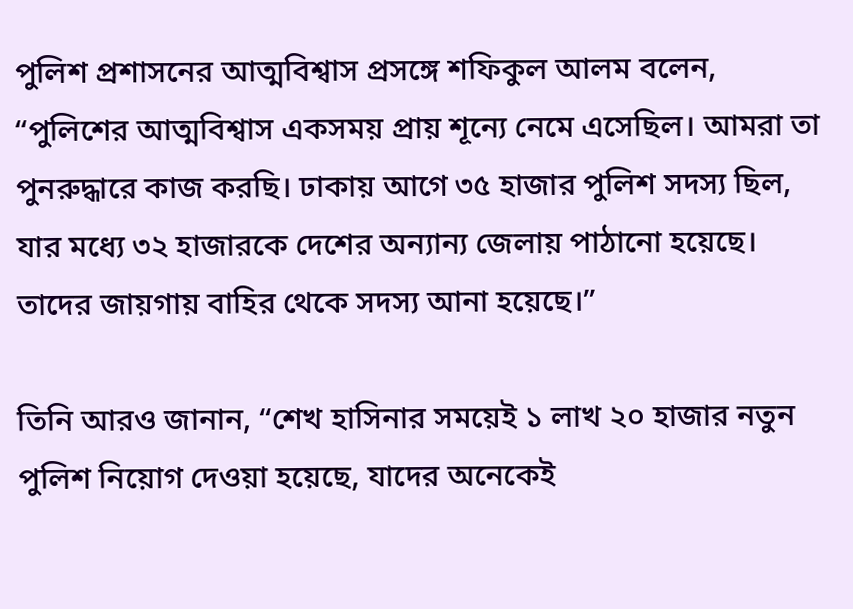পুলিশ প্রশাসনের আত্মবিশ্বাস প্রসঙ্গে শফিকুল আলম বলেন, “পুলিশের আত্মবিশ্বাস একসময় প্রায় শূন্যে নেমে এসেছিল। আমরা তা পুনরুদ্ধারে কাজ করছি। ঢাকায় আগে ৩৫ হাজার পুলিশ সদস্য ছিল, যার মধ্যে ৩২ হাজারকে দেশের অন্যান্য জেলায় পাঠানো হয়েছে। তাদের জায়গায় বাহির থেকে সদস্য আনা হয়েছে।”

তিনি আরও জানান, “শেখ হাসিনার সময়েই ১ লাখ ২০ হাজার নতুন পুলিশ নিয়োগ দেওয়া হয়েছে, যাদের অনেকেই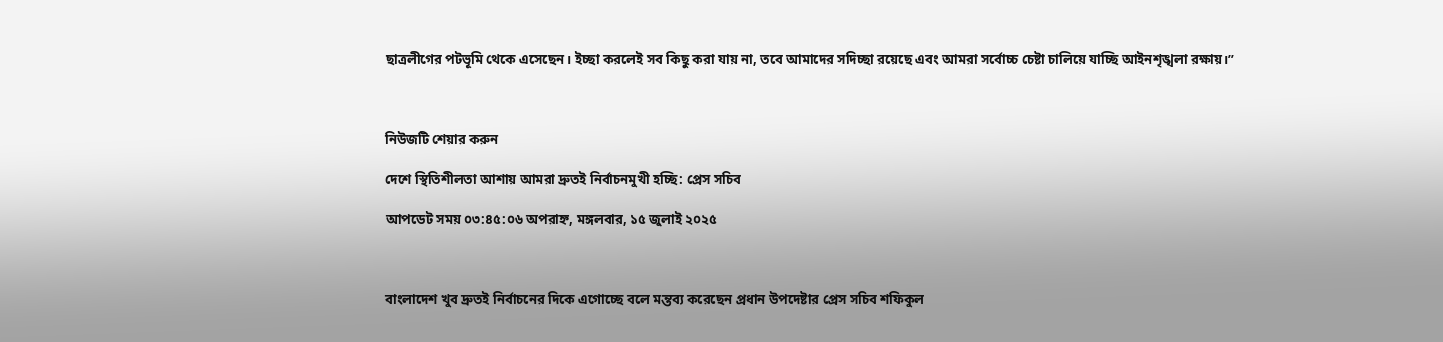ছাত্রলীগের পটভূমি থেকে এসেছেন। ইচ্ছা করলেই সব কিছু করা যায় না, তবে আমাদের সদিচ্ছা রয়েছে এবং আমরা সর্বোচ্চ চেষ্টা চালিয়ে যাচ্ছি আইনশৃঙ্খলা রক্ষায়।”



নিউজটি শেয়ার করুন

দেশে স্থিতিশীলতা আশায় আমরা দ্রুতই নির্বাচনমুখী হচ্ছি: প্রেস সচিব

আপডেট সময় ০৩:৪৫:০৬ অপরাহ্ন, মঙ্গলবার, ১৫ জুলাই ২০২৫



বাংলাদেশ খুব দ্রুতই নির্বাচনের দিকে এগোচ্ছে বলে মন্তব্য করেছেন প্রধান উপদেষ্টার প্রেস সচিব শফিকুল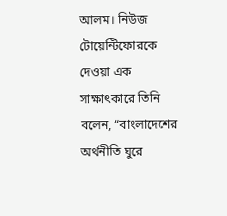আলম। নিউজ টোয়েন্টিফোরকে দেওয়া এক সাক্ষাৎকারে তিনি বলেন, “বাংলাদেশের অর্থনীতি ঘুরে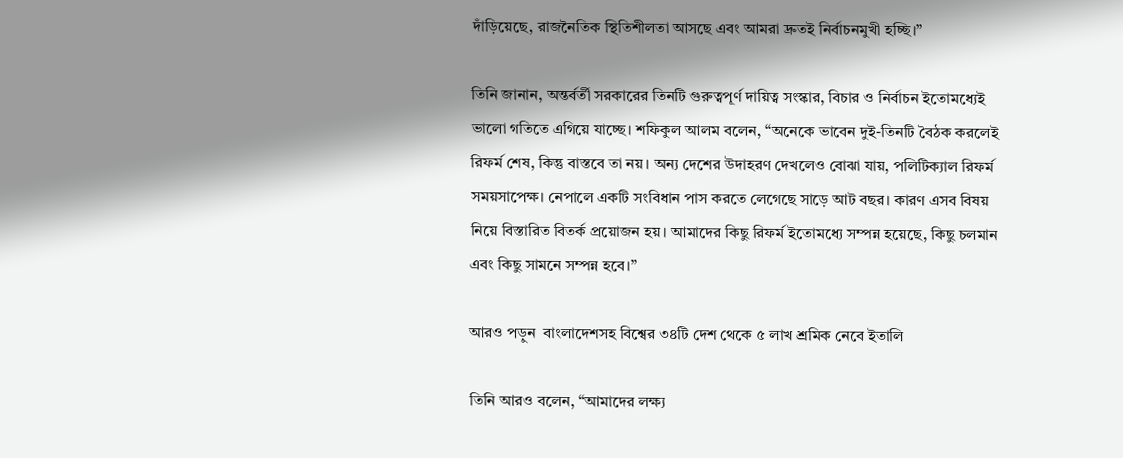দাঁড়িয়েছে, রাজনৈতিক স্থিতিশীলতা আসছে এবং আমরা দ্রুতই নির্বাচনমুখী হচ্ছি।”

তিনি জানান, অন্তর্বর্তী সরকারের তিনটি গুরুত্বপূর্ণ দায়িত্ব সংস্কার, বিচার ও নির্বাচন ইতোমধ্যেই ভালো গতিতে এগিয়ে যাচ্ছে। শফিকুল আলম বলেন, “অনেকে ভাবেন দুই-তিনটি বৈঠক করলেই রিফর্ম শেষ, কিন্তু বাস্তবে তা নয়। অন্য দেশের উদাহরণ দেখলেও বোঝা যায়, পলিটিক্যাল রিফর্ম সময়সাপেক্ষ। নেপালে একটি সংবিধান পাস করতে লেগেছে সাড়ে আট বছর। কারণ এসব বিষয় নিয়ে বিস্তারিত বিতর্ক প্রয়োজন হয়। আমাদের কিছু রিফর্ম ইতোমধ্যে সম্পন্ন হয়েছে, কিছু চলমান এবং কিছু সামনে সম্পন্ন হবে।”

আরও পড়ুন  বাংলাদেশসহ বিশ্বের ৩৪টি দেশ থেকে ৫ লাখ শ্রমিক নেবে ইতালি

তিনি আরও বলেন, “আমাদের লক্ষ্য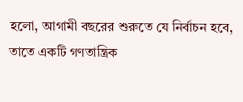হলো, আগামী বছরের শুরুতে যে নির্বাচন হবে, তাতে একটি গণতান্ত্রিক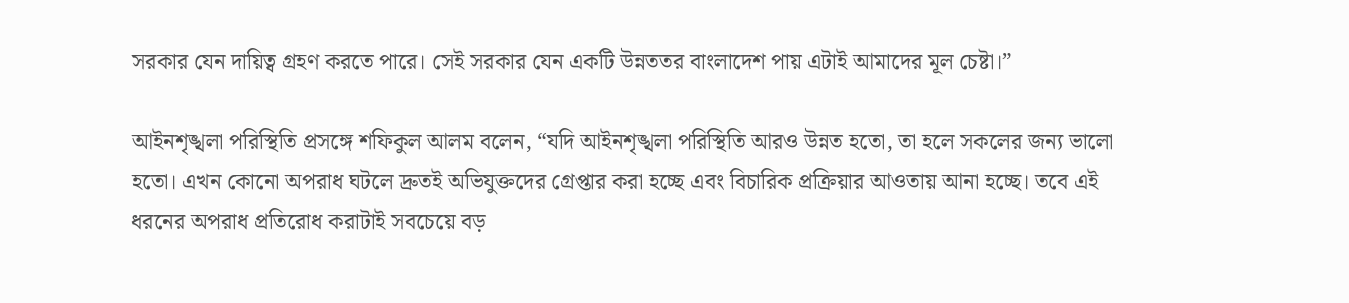সরকার যেন দায়িত্ব গ্রহণ করতে পারে। সেই সরকার যেন একটি উন্নততর বাংলাদেশ পায় এটাই আমাদের মূল চেষ্টা।”

আইনশৃঙ্খলা পরিস্থিতি প্রসঙ্গে শফিকুল আলম বলেন, “যদি আইনশৃঙ্খলা পরিস্থিতি আরও উন্নত হতো, তা হলে সকলের জন্য ভালো হতো। এখন কোনো অপরাধ ঘটলে দ্রুতই অভিযুক্তদের গ্রেপ্তার করা হচ্ছে এবং বিচারিক প্রক্রিয়ার আওতায় আনা হচ্ছে। তবে এই ধরনের অপরাধ প্রতিরোধ করাটাই সবচেয়ে বড়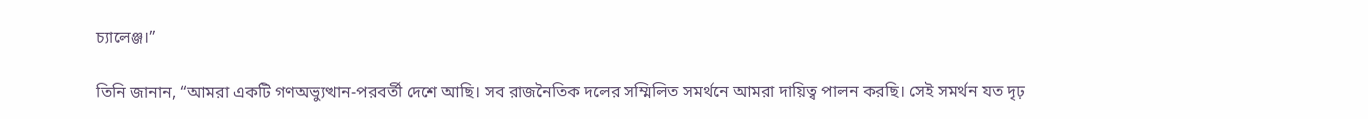চ্যালেঞ্জ।”

তিনি জানান, “আমরা একটি গণঅভ্যুত্থান-পরবর্তী দেশে আছি। সব রাজনৈতিক দলের সম্মিলিত সমর্থনে আমরা দায়িত্ব পালন করছি। সেই সমর্থন যত দৃঢ়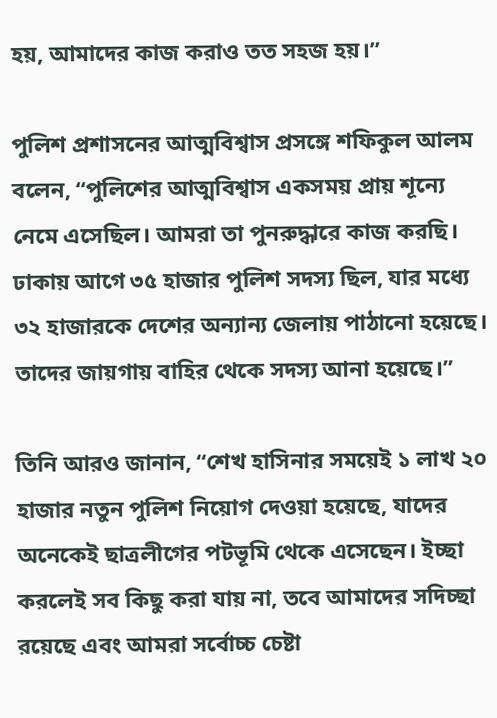হয়, আমাদের কাজ করাও তত সহজ হয়।”

পুলিশ প্রশাসনের আত্মবিশ্বাস প্রসঙ্গে শফিকুল আলম বলেন, “পুলিশের আত্মবিশ্বাস একসময় প্রায় শূন্যে নেমে এসেছিল। আমরা তা পুনরুদ্ধারে কাজ করছি। ঢাকায় আগে ৩৫ হাজার পুলিশ সদস্য ছিল, যার মধ্যে ৩২ হাজারকে দেশের অন্যান্য জেলায় পাঠানো হয়েছে। তাদের জায়গায় বাহির থেকে সদস্য আনা হয়েছে।”

তিনি আরও জানান, “শেখ হাসিনার সময়েই ১ লাখ ২০ হাজার নতুন পুলিশ নিয়োগ দেওয়া হয়েছে, যাদের অনেকেই ছাত্রলীগের পটভূমি থেকে এসেছেন। ইচ্ছা করলেই সব কিছু করা যায় না, তবে আমাদের সদিচ্ছা রয়েছে এবং আমরা সর্বোচ্চ চেষ্টা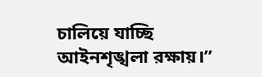চালিয়ে যাচ্ছি আইনশৃঙ্খলা রক্ষায়।”